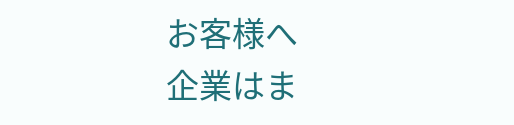お客様へ
企業はま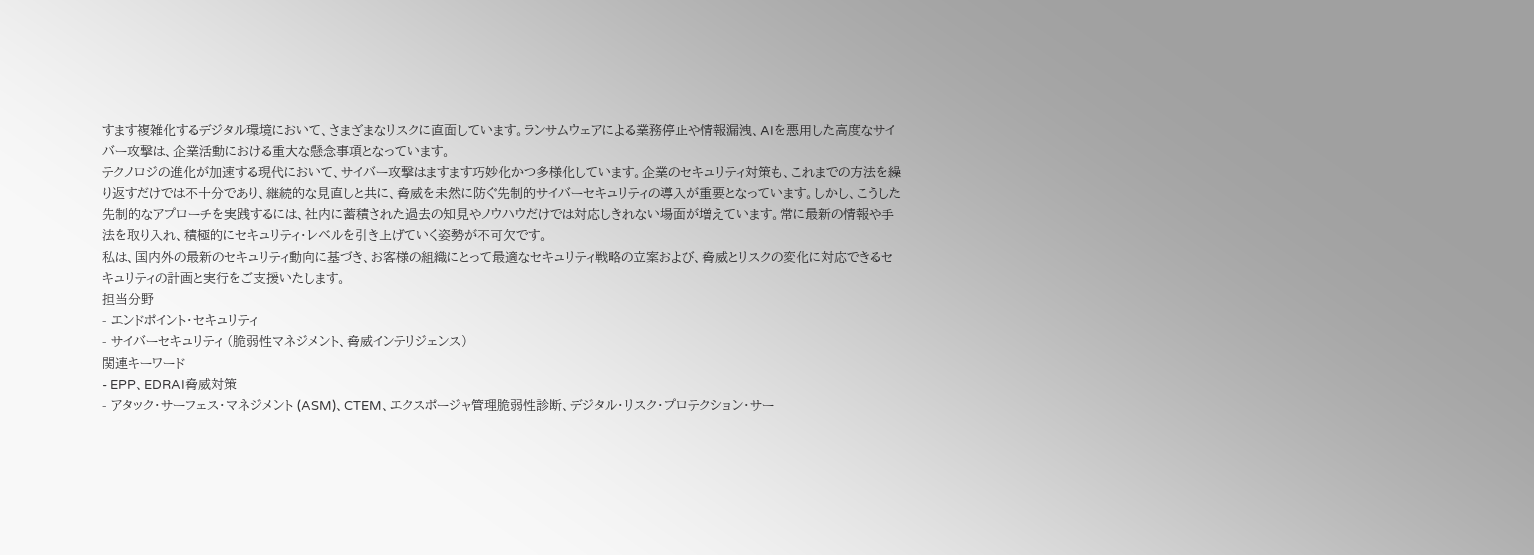すます複雑化するデジタル環境において、さまざまなリスクに直面しています。ランサムウェアによる業務停止や情報漏洩、AIを悪用した高度なサイバー攻撃は、企業活動における重大な懸念事項となっています。
テクノロジの進化が加速する現代において、サイバー攻撃はますます巧妙化かつ多様化しています。企業のセキュリティ対策も、これまでの方法を繰り返すだけでは不十分であり、継続的な見直しと共に、脅威を未然に防ぐ先制的サイバーセキュリティの導入が重要となっています。しかし、こうした先制的なアプローチを実践するには、社内に蓄積された過去の知見やノウハウだけでは対応しきれない場面が増えています。常に最新の情報や手法を取り入れ、積極的にセキュリティ・レベルを引き上げていく姿勢が不可欠です。
私は、国内外の最新のセキュリティ動向に基づき、お客様の組織にとって最適なセキュリティ戦略の立案および、脅威とリスクの変化に対応できるセキュリティの計画と実行をご支援いたします。
担当分野
- エンドポイント・セキュリティ
- サイバーセキュリティ (脆弱性マネジメント、脅威インテリジェンス)
関連キーワード
- EPP、EDRAI脅威対策
- アタック・サーフェス・マネジメント (ASM)、CTEM、エクスポージャ管理脆弱性診断、デジタル・リスク・プロテクション・サー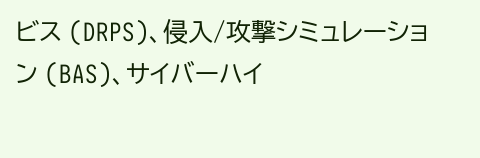ビス (DRPS)、侵入/攻撃シミュレーション (BAS)、サイバーハイ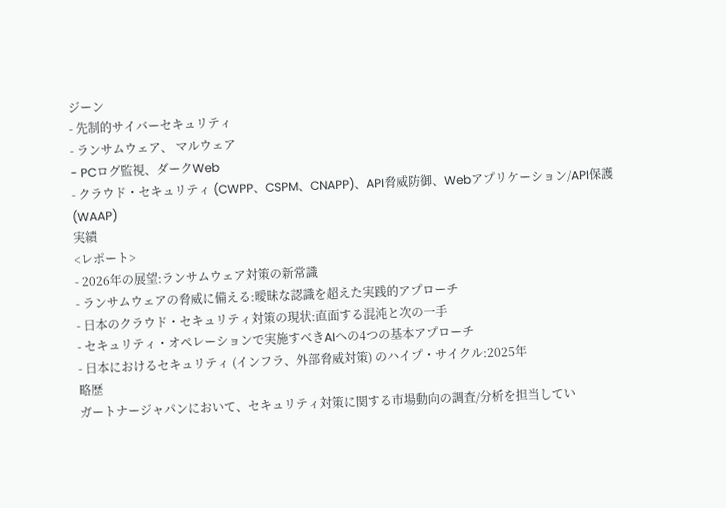ジーン
- 先制的サイバーセキュリティ
- ランサムウェア、 マルウェア
- PCログ監視、ダークWeb
- クラウド・セキュリティ (CWPP、CSPM、CNAPP)、API脅威防御、Webアプリケーション/API保護 (WAAP)
実績
<レポート>
- 2026年の展望:ランサムウェア対策の新常識
- ランサムウェアの脅威に備える:曖昧な認識を超えた実践的アプローチ
- 日本のクラウド・セキュリティ対策の現状:直面する混沌と次の一手
- セキュリティ・オペレーションで実施すべきAIへの4つの基本アプローチ
- 日本におけるセキュリティ (インフラ、外部脅威対策) のハイプ・サイクル:2025年
略歴
ガートナージャパンにおいて、セキュリティ対策に関する市場動向の調査/分析を担当してい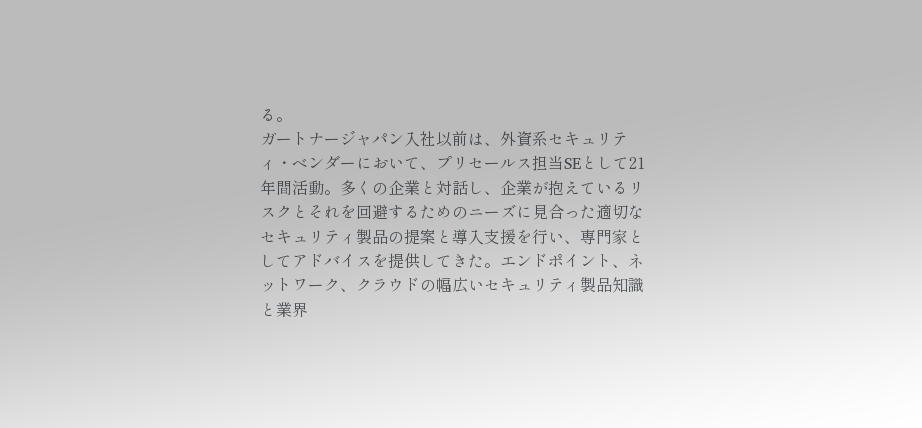る。
ガートナージャパン入社以前は、外資系セキュリティ・ベンダーにおいて、プリセールス担当SEとして21年間活動。多くの企業と対話し、企業が抱えているリスクとそれを回避するためのニーズに見合った適切なセキュリティ製品の提案と導入支援を行い、専門家としてアドバイスを提供してきた。エンドポイント、ネットワーク、クラウドの幅広いセキュリティ製品知識と業界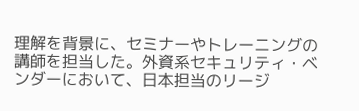理解を背景に、セミナーやトレーニングの講師を担当した。外資系セキュリティ・ベンダーにおいて、日本担当のリージ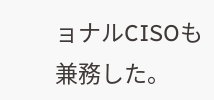ョナルCISOも兼務した。